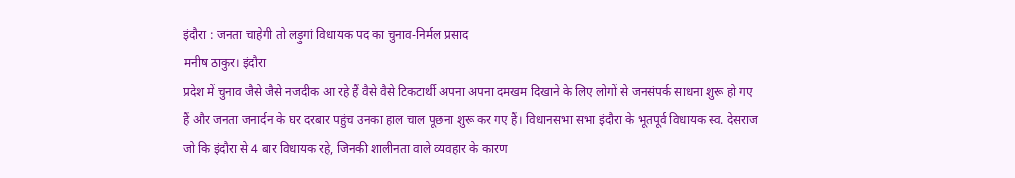इंदौरा : जनता चाहेगी तो लड़ुगां विधायक पद का चुनाव-निर्मल प्रसाद
मनीष ठाकुर। इंदौरा
प्रदेश में चुनाव जैसे जैसे नजदीक आ रहे हैं वैसे वैसे टिकटार्थी अपना अपना दमखम दिखाने के लिए लोगों से जनसंपर्क साधना शुरू हो गए हैं और जनता जनार्दन के घर दरबार पहुंच उनका हाल चाल पूछना शुरू कर गए हैं। विधानसभा सभा इंदौरा के भूतपूर्व विधायक स्व. देसराज जो कि इंदौरा से 4 बार विधायक रहे, जिनकी शालीनता वाले व्यवहार के कारण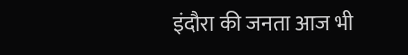इंदौरा की जनता आज भी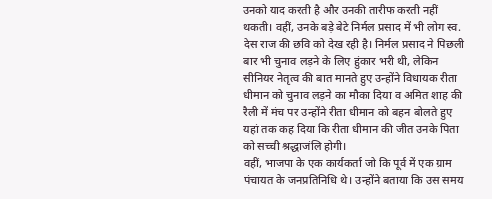उनको याद करती है और उनकी तारीफ करती नहीं थकती। वहीं, उनके बड़े बेटे निर्मल प्रसाद में भी लोग स्व. देस राज की छवि को देख रही है। निर्मल प्रसाद ने पिछली बार भी चुनाव लड़ने के लिए हुंकार भरी थी, लेकिन सीनियर नेतृत्व की बात मानते हुए उन्होंने विधायक रीता धीमान को चुनाव लड़ने का मौका दिया व अमित शाह की रैली में मंच पर उन्होंने रीता धीमान को बहन बोलते हुए यहां तक कह दिया कि रीता धीमान की जीत उनके पिता को सच्ची श्रद्धाजंलि होगी।
वहीं, भाजपा के एक कार्यकर्ता जो कि पूर्व में एक ग्राम पंचायत के जनप्रतिनिधि थे। उन्होंने बताया कि उस समय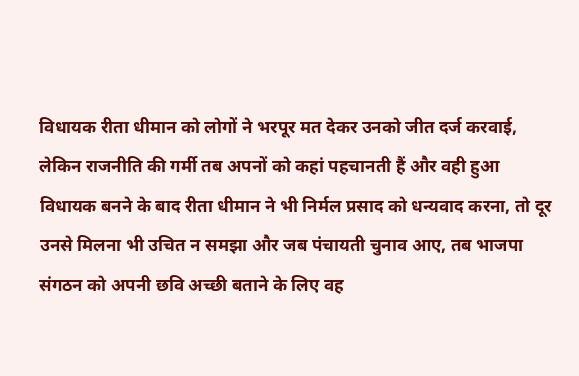विधायक रीता धीमान को लोगों ने भरपूर मत देकर उनको जीत दर्ज करवाई, लेकिन राजनीति की गर्मी तब अपनों को कहां पहचानती हैं और वही हुआ विधायक बनने के बाद रीता धीमान ने भी निर्मल प्रसाद को धन्यवाद करना, तो दूर उनसे मिलना भी उचित न समझा और जब पंचायती चुनाव आए, तब भाजपा संगठन को अपनी छवि अच्छी बताने के लिए वह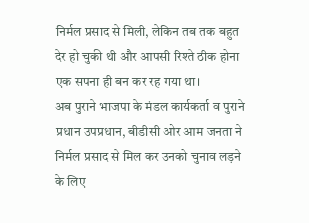निर्मल प्रसाद से मिली, लेकिन तब तक बहुत देर हो चुकी थी और आपसी रिश्ते ठीक होना एक सपना ही बन कर रह गया था।
अब पुराने भाजपा के मंडल कार्यकर्ता व पुराने प्रधान उपप्रधान, बीडीसी ओर आम जनता ने निर्मल प्रसाद से मिल कर उनको चुनाव लड़ने के लिए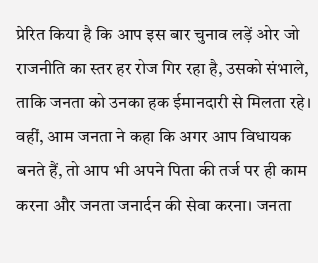प्रेरित किया है कि आप इस बार चुनाव लड़ें ओर जो राजनीति का स्तर हर रोज गिर रहा है, उसको संभाले, ताकि जनता को उनका हक ईमानदारी से मिलता रहे। वहीं, आम जनता ने कहा कि अगर आप विधायक बनते हैं, तो आप भी अपने पिता की तर्ज पर ही काम करना और जनता जनार्दन की सेवा करना। जनता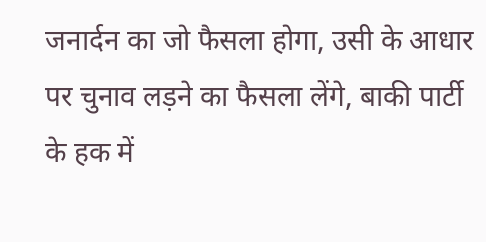जनार्दन का जो फैसला होगा, उसी के आधार पर चुनाव लड़ने का फैसला लेंगे, बाकी पार्टी के हक में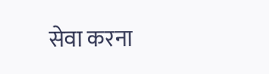सेवा करना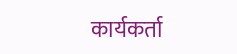कार्यकर्ता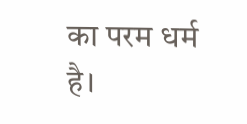का परम धर्म है।